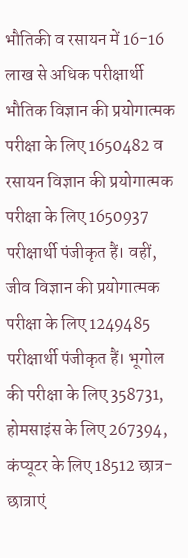भौतिकी व रसायन में 16-16 लाख से अधिक परीक्षार्थी
भौतिक विज्ञान की प्रयोगात्मक परीक्षा के लिए 1650482 व रसायन विज्ञान की प्रयोगात्मक परीक्षा के लिए 1650937 परीक्षार्थी पंजीकृत हैं। वहीं, जीव विज्ञान की प्रयोगात्मक परीक्षा के लिए 1249485 परीक्षार्थी पंजीकृत हैं। भूगोल की परीक्षा के लिए 358731, होमसाइंस के लिए 267394, कंप्यूटर के लिए 18512 छात्र-छात्राएं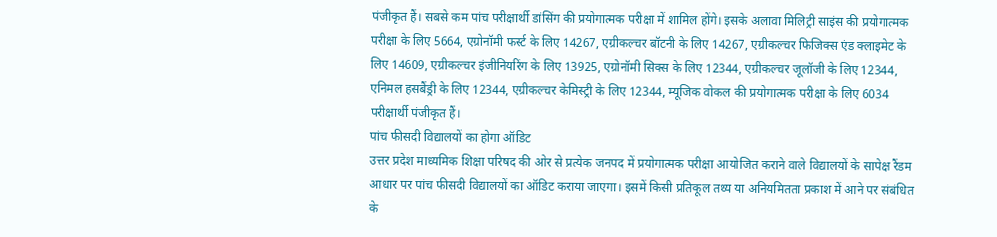पंजीकृत हैं। सबसे कम पांच परीक्षार्थी डांसिंग की प्रयोगात्मक परीक्षा में शामिल होंगे। इसके अलावा मिलिट्री साइंस की प्रयोगात्मक परीक्षा के लिए 5664, एग्रोनॉमी फर्स्ट के लिए 14267, एग्रीकल्चर बॉटनी के लिए 14267, एग्रीकल्चर फिजिक्स एंड क्लाइमेट के लिए 14609, एग्रीकल्चर इंजीनियरिंग के लिए 13925, एग्रोनॉमी सिक्स के लिए 12344, एग्रीकल्चर जूलॉजी के लिए 12344, एनिमल हसबैंड्री के लिए 12344, एग्रीकल्चर केमिस्ट्री के लिए 12344, म्यूजिक वोकल की प्रयोगात्मक परीक्षा के लिए 6034 परीक्षार्थी पंजीकृत हैं।
पांच फीसदी विद्यालयों का होगा ऑडिट
उत्तर प्रदेश माध्यमिक शिक्षा परिषद की ओर से प्रत्येक जनपद में प्रयोगात्मक परीक्षा आयोजित कराने वाले विद्यालयों के सापेक्ष रैंडम आधार पर पांच फीसदी विद्यालयों का ऑडिट कराया जाएगा। इसमें किसी प्रतिकूल तथ्य या अनियमितता प्रकाश में आने पर संबंधित के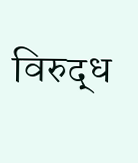विरुद्ध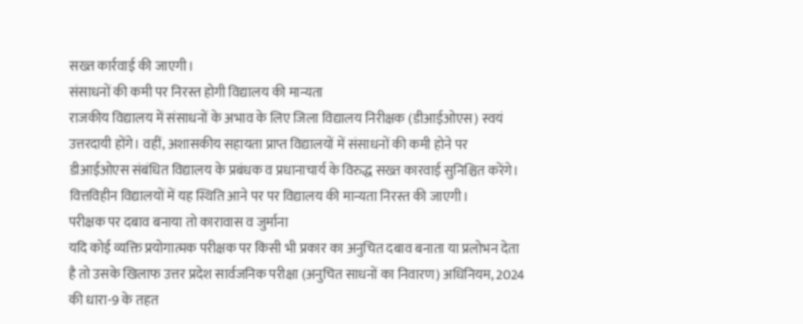सख्त कार्रवाई की जाएगी।
संसाधनों की कमी पर निरस्त होगी विद्यालय की मान्यता
राजकीय विद्यालय में संसाधनों के अभाव के लिए जिला विद्यालय निरीक्षक (डीआईओएस) स्वयं उत्तरदायी होंगे। वहीं, अशासकीय सहायता प्राप्त विद्यालयों में संसाधनों की कमी होने पर डीआईओएस संबंधित विद्यालय के प्रबंधक व प्रधानाचार्य के विरुद्ध सख्त कारवाई सुनिश्चित करेंगे। वित्तविहीन विद्यालयों में यह स्थिति आने पर पर विद्यालय की मान्यता निरस्त की जाएगी।
परीक्षक पर दबाव बनाया तो कारावास व जुर्माना
यदि कोई व्यक्ति प्रयोगात्मक परीक्षक पर किसी भी प्रकार का अनुचित दबाव बनाता या प्रलोभन देता है तो उसके खिलाफ उत्तर प्रदेश सार्वजनिक परीक्षा (अनुचित साधनों का निवारण) अधिनियम, 2024 की धारा-9 के तहत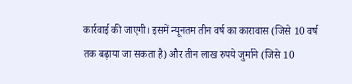कार्रवाई की जाएगी। इसमें न्यूनतम तीन वर्ष का कारावास (जिसे 10 वर्ष तक बढ़ाया जा सकता है) और तीन लाख रुपये जुर्माने (जिसे 10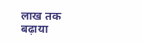लाख तक बढ़ाया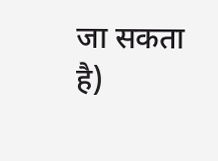जा सकता है)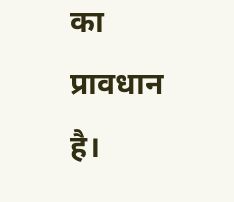का प्रावधान है।